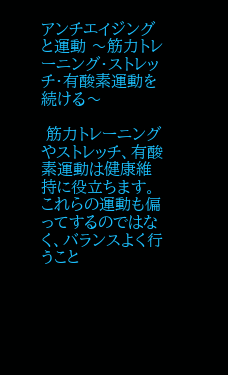アンチエイジングと運動 〜筋力トレーニング・ストレッチ・有酸素運動を続ける〜

 筋力トレーニングやストレッチ、有酸素運動は健康維持に役立ちます。これらの運動も偏ってするのではなく、バランスよく行うこと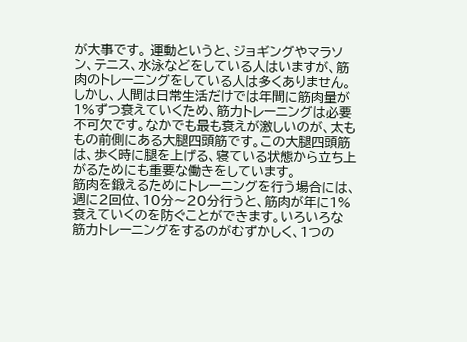が大事です。 運動というと、ジョギングやマラソン、テニス、水泳などをしている人はいますが、筋肉のトレーニングをしている人は多くありません。しかし、人間は日常生活だけでは年間に筋肉量が1%ずつ衰えていくため、筋力トレーニングは必要不可欠です。なかでも最も衰えが激しいのが、太ももの前側にある大腿四頭筋です。この大腿四頭筋は、歩く時に腿を上げる、寝ている状態から立ち上がるためにも重要な働きをしています。
筋肉を鍛えるためにトレーニングを行う場合には、週に2回位、10分〜20分行うと、筋肉が年に1%衰えていくのを防ぐことができます。いろいろな筋力トレーニングをするのがむずかしく、1つの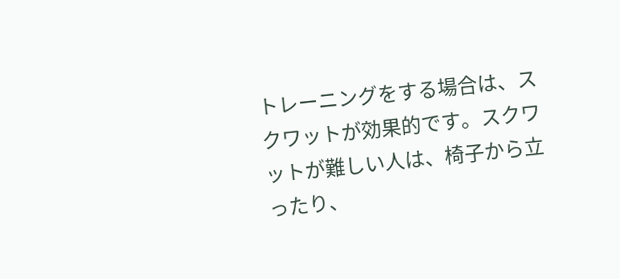トレーニングをする場合は、スクワットが効果的です。スクワットが難しい人は、椅子から立ったり、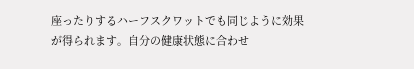座ったりするハーフスクワットでも同じように効果が得られます。自分の健康状態に合わせ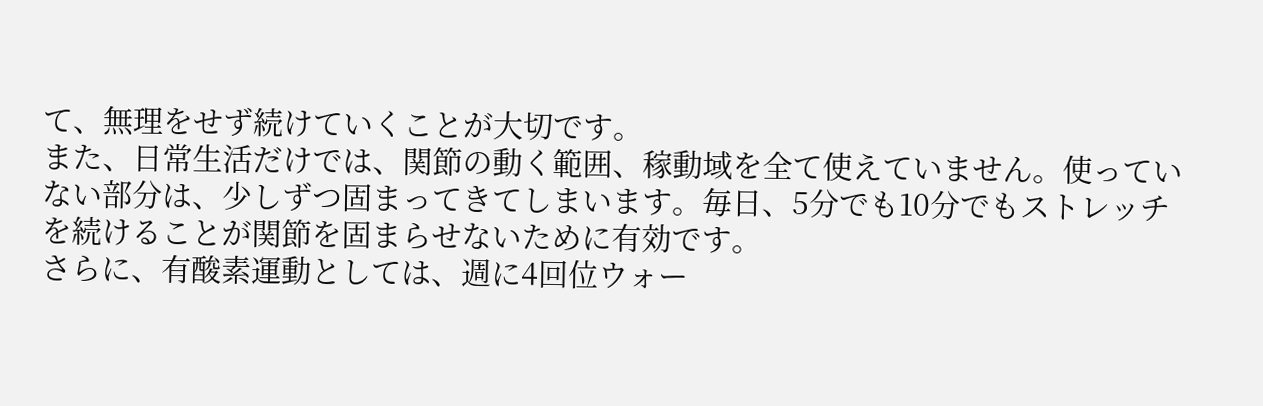て、無理をせず続けていくことが大切です。
また、日常生活だけでは、関節の動く範囲、稼動域を全て使えていません。使っていない部分は、少しずつ固まってきてしまいます。毎日、5分でも10分でもストレッチを続けることが関節を固まらせないために有効です。
さらに、有酸素運動としては、週に4回位ウォー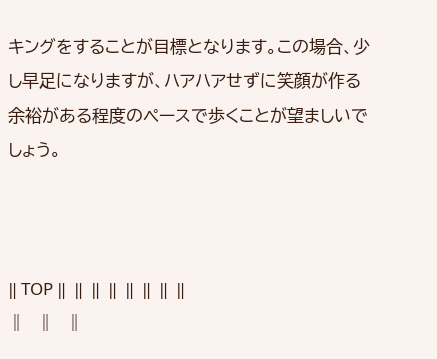キングをすることが目標となります。この場合、少し早足になりますが、ハアハアせずに笑顔が作る余裕がある程度のペースで歩くことが望ましいでしょう。



‖ TOP ‖  ‖  ‖  ‖  ‖  ‖  ‖  ‖
‖  ‖  ‖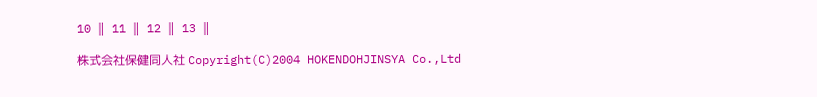10 ‖ 11 ‖ 12 ‖ 13 ‖

株式会社保健同人社 Copyright(C)2004 HOKENDOHJINSYA Co.,Ltd